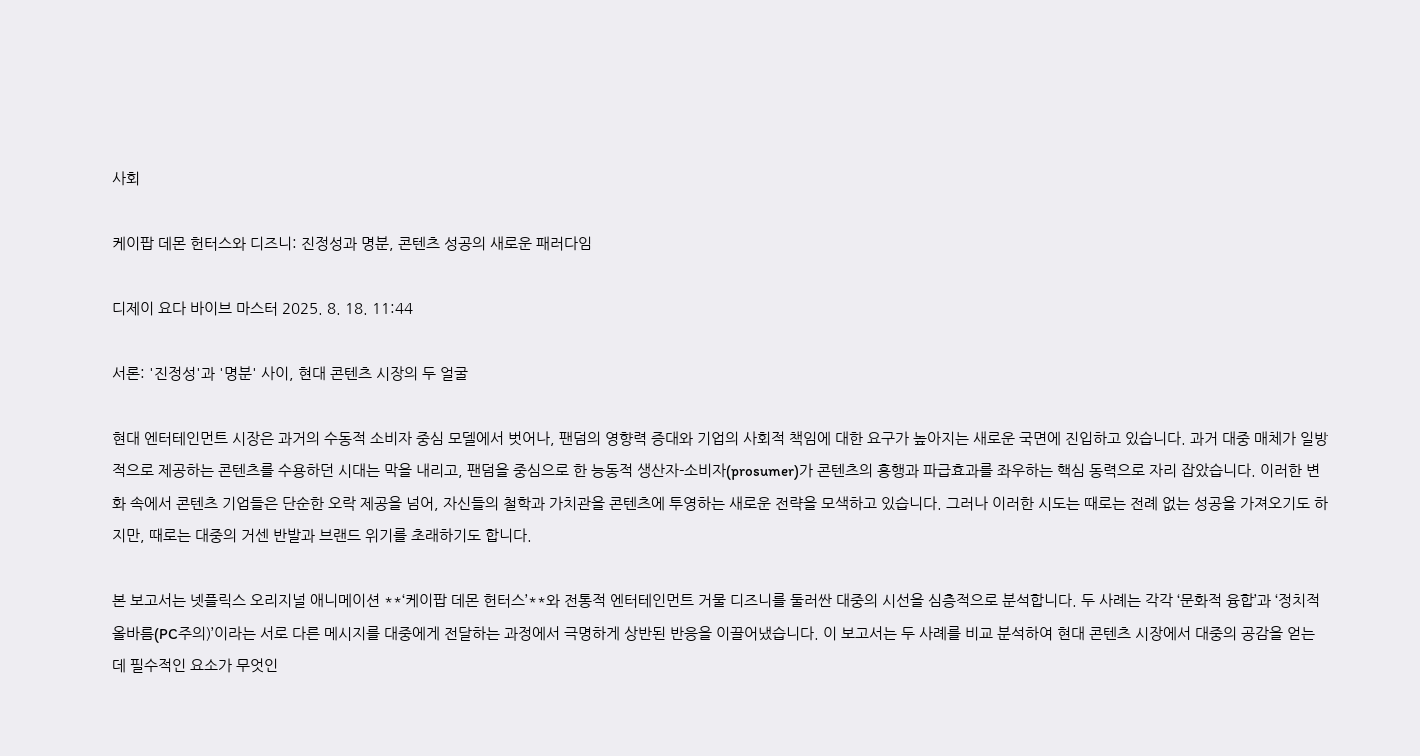사회

케이팝 데몬 헌터스와 디즈니: 진정성과 명분, 콘텐츠 성공의 새로운 패러다임

디제이 요다 바이브 마스터 2025. 8. 18. 11:44

서론: '진정성'과 '명분' 사이, 현대 콘텐츠 시장의 두 얼굴

현대 엔터테인먼트 시장은 과거의 수동적 소비자 중심 모델에서 벗어나, 팬덤의 영향력 증대와 기업의 사회적 책임에 대한 요구가 높아지는 새로운 국면에 진입하고 있습니다. 과거 대중 매체가 일방적으로 제공하는 콘텐츠를 수용하던 시대는 막을 내리고, 팬덤을 중심으로 한 능동적 생산자-소비자(prosumer)가 콘텐츠의 흥행과 파급효과를 좌우하는 핵심 동력으로 자리 잡았습니다. 이러한 변화 속에서 콘텐츠 기업들은 단순한 오락 제공을 넘어, 자신들의 철학과 가치관을 콘텐츠에 투영하는 새로운 전략을 모색하고 있습니다. 그러나 이러한 시도는 때로는 전례 없는 성공을 가져오기도 하지만, 때로는 대중의 거센 반발과 브랜드 위기를 초래하기도 합니다.

본 보고서는 넷플릭스 오리지널 애니메이션 **‘케이팝 데몬 헌터스’**와 전통적 엔터테인먼트 거물 디즈니를 둘러싼 대중의 시선을 심층적으로 분석합니다. 두 사례는 각각 ‘문화적 융합’과 ‘정치적 올바름(PC주의)’이라는 서로 다른 메시지를 대중에게 전달하는 과정에서 극명하게 상반된 반응을 이끌어냈습니다. 이 보고서는 두 사례를 비교 분석하여 현대 콘텐츠 시장에서 대중의 공감을 얻는 데 필수적인 요소가 무엇인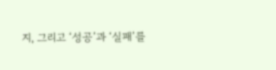지, 그리고 ‘성공’과 ‘실패’를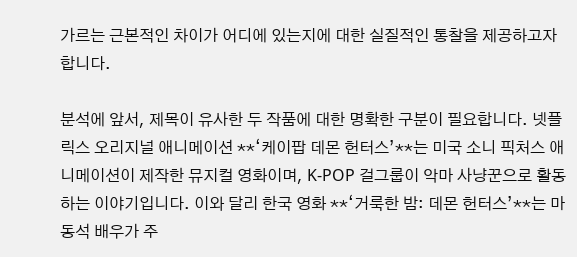가르는 근본적인 차이가 어디에 있는지에 대한 실질적인 통찰을 제공하고자 합니다.

분석에 앞서, 제목이 유사한 두 작품에 대한 명확한 구분이 필요합니다. 넷플릭스 오리지널 애니메이션 **‘케이팝 데몬 헌터스’**는 미국 소니 픽처스 애니메이션이 제작한 뮤지컬 영화이며, K-POP 걸그룹이 악마 사냥꾼으로 활동하는 이야기입니다. 이와 달리 한국 영화 **‘거룩한 밤: 데몬 헌터스’**는 마동석 배우가 주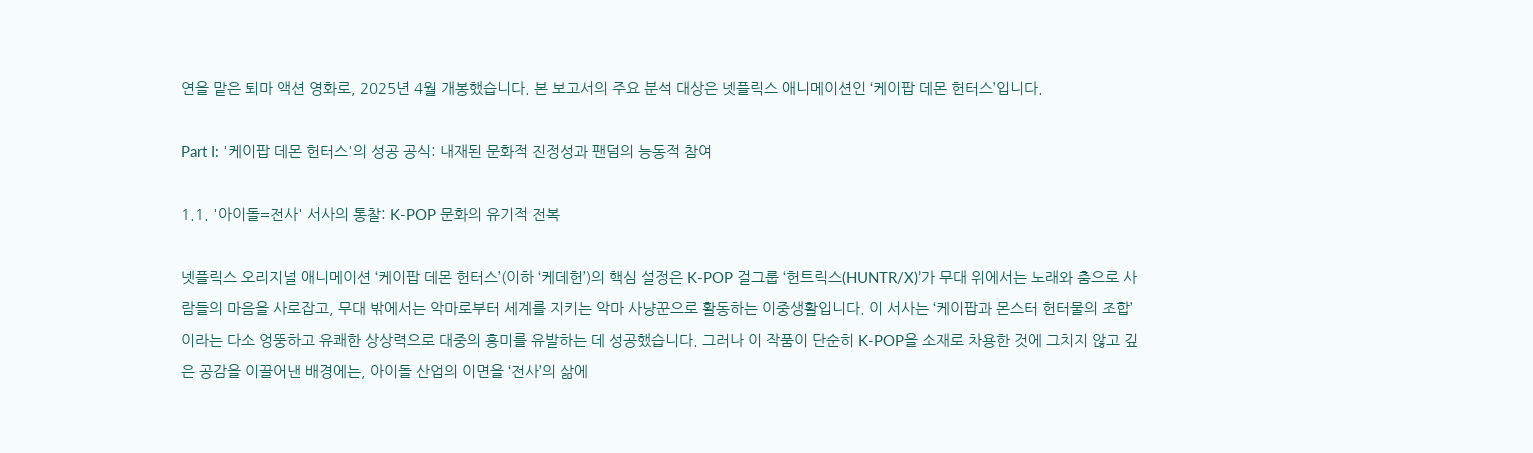연을 맡은 퇴마 액션 영화로, 2025년 4월 개봉했습니다. 본 보고서의 주요 분석 대상은 넷플릭스 애니메이션인 ‘케이팝 데몬 헌터스’입니다.

Part I: '케이팝 데몬 헌터스'의 성공 공식: 내재된 문화적 진정성과 팬덤의 능동적 참여

1.1. '아이돌=전사' 서사의 통찰: K-POP 문화의 유기적 전복

넷플릭스 오리지널 애니메이션 ‘케이팝 데몬 헌터스’(이하 ‘케데헌’)의 핵심 설정은 K-POP 걸그룹 ‘헌트릭스(HUNTR/X)’가 무대 위에서는 노래와 춤으로 사람들의 마음을 사로잡고, 무대 밖에서는 악마로부터 세계를 지키는 악마 사냥꾼으로 활동하는 이중생활입니다. 이 서사는 ‘케이팝과 몬스터 헌터물의 조합’이라는 다소 엉뚱하고 유쾌한 상상력으로 대중의 흥미를 유발하는 데 성공했습니다. 그러나 이 작품이 단순히 K-POP을 소재로 차용한 것에 그치지 않고 깊은 공감을 이끌어낸 배경에는, 아이돌 산업의 이면을 ‘전사’의 삶에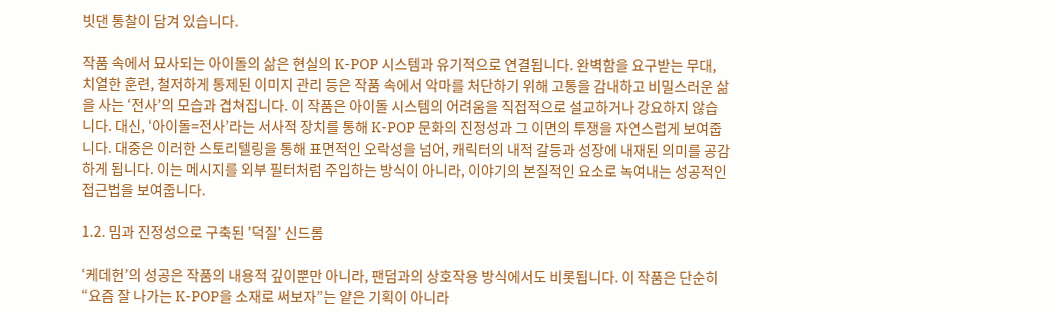빗댄 통찰이 담겨 있습니다.

작품 속에서 묘사되는 아이돌의 삶은 현실의 K-POP 시스템과 유기적으로 연결됩니다. 완벽함을 요구받는 무대, 치열한 훈련, 철저하게 통제된 이미지 관리 등은 작품 속에서 악마를 처단하기 위해 고통을 감내하고 비밀스러운 삶을 사는 ‘전사’의 모습과 겹쳐집니다. 이 작품은 아이돌 시스템의 어려움을 직접적으로 설교하거나 강요하지 않습니다. 대신, ‘아이돌=전사’라는 서사적 장치를 통해 K-POP 문화의 진정성과 그 이면의 투쟁을 자연스럽게 보여줍니다. 대중은 이러한 스토리텔링을 통해 표면적인 오락성을 넘어, 캐릭터의 내적 갈등과 성장에 내재된 의미를 공감하게 됩니다. 이는 메시지를 외부 필터처럼 주입하는 방식이 아니라, 이야기의 본질적인 요소로 녹여내는 성공적인 접근법을 보여줍니다.

1.2. 밈과 진정성으로 구축된 '덕질' 신드롬

‘케데헌’의 성공은 작품의 내용적 깊이뿐만 아니라, 팬덤과의 상호작용 방식에서도 비롯됩니다. 이 작품은 단순히 “요즘 잘 나가는 K-POP을 소재로 써보자”는 얕은 기획이 아니라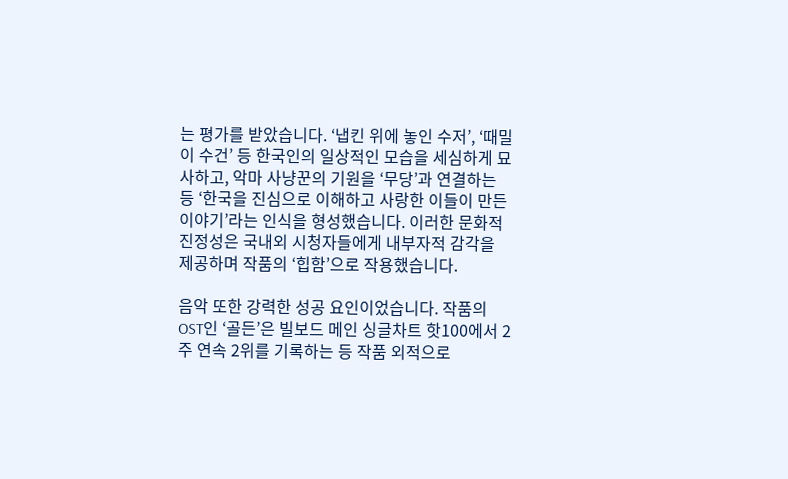는 평가를 받았습니다. ‘냅킨 위에 놓인 수저’, ‘때밀이 수건’ 등 한국인의 일상적인 모습을 세심하게 묘사하고, 악마 사냥꾼의 기원을 ‘무당’과 연결하는 등 ‘한국을 진심으로 이해하고 사랑한 이들이 만든 이야기’라는 인식을 형성했습니다. 이러한 문화적 진정성은 국내외 시청자들에게 내부자적 감각을 제공하며 작품의 ‘힙함’으로 작용했습니다.

음악 또한 강력한 성공 요인이었습니다. 작품의 OST인 ‘골든’은 빌보드 메인 싱글차트 핫100에서 2주 연속 2위를 기록하는 등 작품 외적으로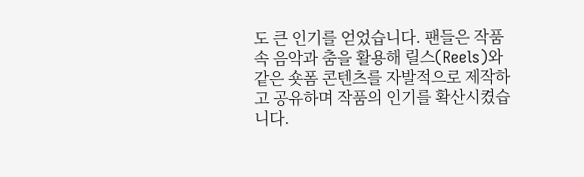도 큰 인기를 얻었습니다. 팬들은 작품 속 음악과 춤을 활용해 릴스(Reels)와 같은 숏폼 콘텐츠를 자발적으로 제작하고 공유하며 작품의 인기를 확산시켰습니다.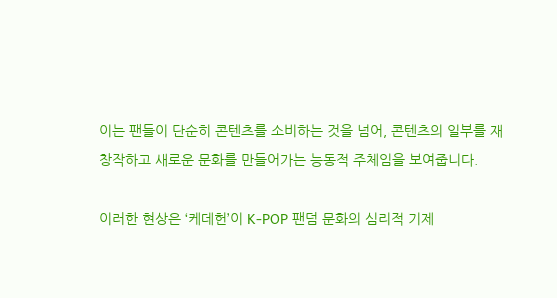이는 팬들이 단순히 콘텐츠를 소비하는 것을 넘어, 콘텐츠의 일부를 재창작하고 새로운 문화를 만들어가는 능동적 주체임을 보여줍니다.

이러한 현상은 ‘케데헌’이 K-POP 팬덤 문화의 심리적 기제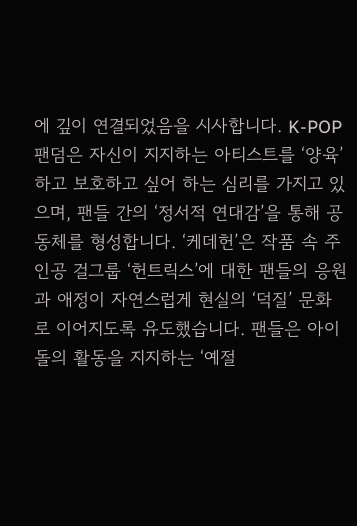에 깊이 연결되었음을 시사합니다. K-POP 팬덤은 자신이 지지하는 아티스트를 ‘양육’하고 보호하고 싶어 하는 심리를 가지고 있으며, 팬들 간의 ‘정서적 연대감’을 통해 공동체를 형성합니다. ‘케데헌’은 작품 속 주인공 걸그룹 ‘헌트릭스’에 대한 팬들의 응원과 애정이 자연스럽게 현실의 ‘덕질’ 문화로 이어지도록 유도했습니다. 팬들은 아이돌의 활동을 지지하는 ‘예절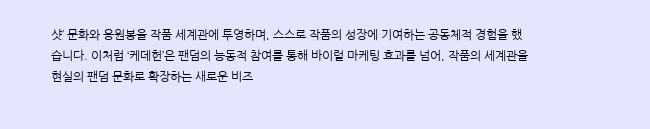샷’ 문화와 응원봉을 작품 세계관에 투영하며, 스스로 작품의 성장에 기여하는 공동체적 경험을 했습니다. 이처럼 ‘케데헌’은 팬덤의 능동적 참여를 통해 바이럴 마케팅 효과를 넘어, 작품의 세계관을 현실의 팬덤 문화로 확장하는 새로운 비즈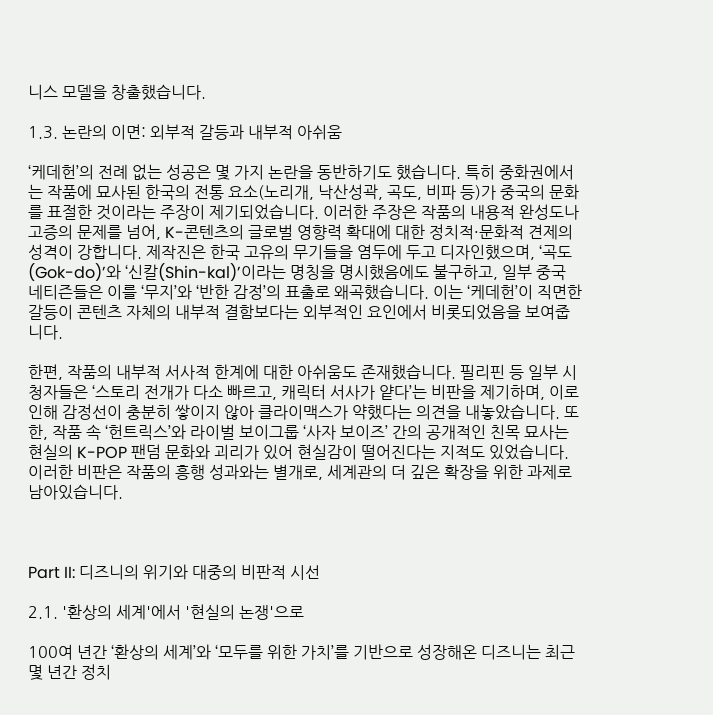니스 모델을 창출했습니다.

1.3. 논란의 이면: 외부적 갈등과 내부적 아쉬움

‘케데헌’의 전례 없는 성공은 몇 가지 논란을 동반하기도 했습니다. 특히 중화권에서는 작품에 묘사된 한국의 전통 요소(노리개, 낙산성곽, 곡도, 비파 등)가 중국의 문화를 표절한 것이라는 주장이 제기되었습니다. 이러한 주장은 작품의 내용적 완성도나 고증의 문제를 넘어, K-콘텐츠의 글로벌 영향력 확대에 대한 정치적·문화적 견제의 성격이 강합니다. 제작진은 한국 고유의 무기들을 염두에 두고 디자인했으며, ‘곡도(Gok-do)’와 ‘신칼(Shin-kal)’이라는 명칭을 명시했음에도 불구하고, 일부 중국 네티즌들은 이를 ‘무지’와 ‘반한 감정’의 표출로 왜곡했습니다. 이는 ‘케데헌’이 직면한 갈등이 콘텐츠 자체의 내부적 결함보다는 외부적인 요인에서 비롯되었음을 보여줍니다.

한편, 작품의 내부적 서사적 한계에 대한 아쉬움도 존재했습니다. 필리핀 등 일부 시청자들은 ‘스토리 전개가 다소 빠르고, 캐릭터 서사가 얕다’는 비판을 제기하며, 이로 인해 감정선이 충분히 쌓이지 않아 클라이맥스가 약했다는 의견을 내놓았습니다. 또한, 작품 속 ‘헌트릭스’와 라이벌 보이그룹 ‘사자 보이즈’ 간의 공개적인 친목 묘사는 현실의 K-POP 팬덤 문화와 괴리가 있어 현실감이 떨어진다는 지적도 있었습니다. 이러한 비판은 작품의 흥행 성과와는 별개로, 세계관의 더 깊은 확장을 위한 과제로 남아있습니다.



Part II: 디즈니의 위기와 대중의 비판적 시선

2.1. '환상의 세계'에서 '현실의 논쟁'으로

100여 년간 ‘환상의 세계’와 ‘모두를 위한 가치’를 기반으로 성장해온 디즈니는 최근 몇 년간 정치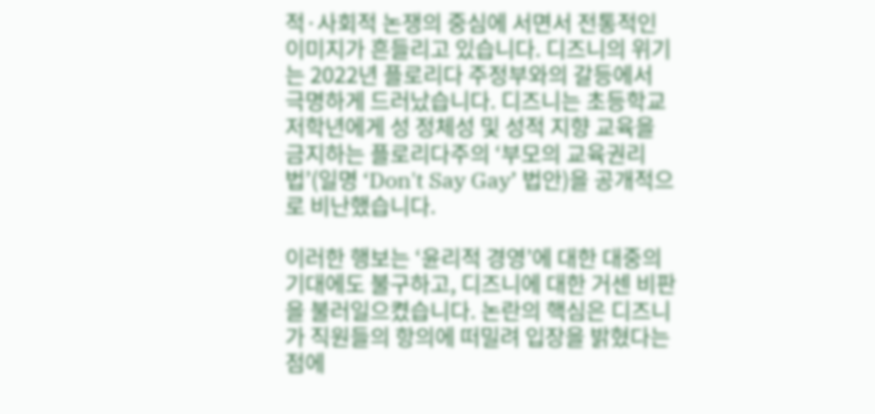적·사회적 논쟁의 중심에 서면서 전통적인 이미지가 흔들리고 있습니다. 디즈니의 위기는 2022년 플로리다 주정부와의 갈등에서 극명하게 드러났습니다. 디즈니는 초등학교 저학년에게 성 정체성 및 성적 지향 교육을 금지하는 플로리다주의 ‘부모의 교육권리법’(일명 ‘Don't Say Gay’ 법안)을 공개적으로 비난했습니다.

이러한 행보는 ‘윤리적 경영’에 대한 대중의 기대에도 불구하고, 디즈니에 대한 거센 비판을 불러일으켰습니다. 논란의 핵심은 디즈니가 직원들의 항의에 떠밀려 입장을 밝혔다는 점에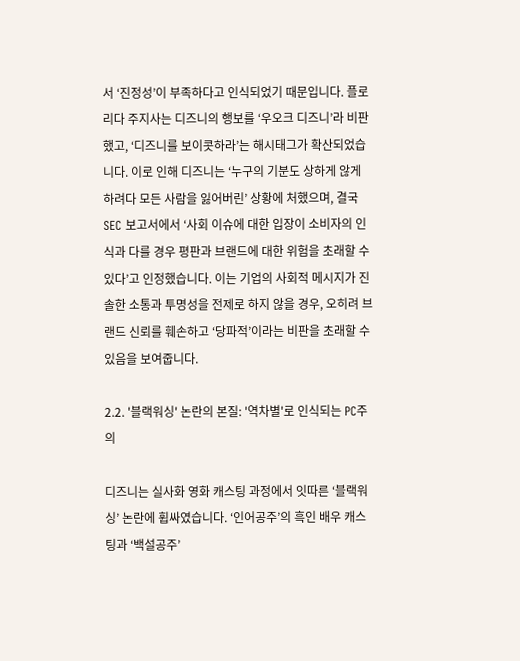서 ‘진정성’이 부족하다고 인식되었기 때문입니다. 플로리다 주지사는 디즈니의 행보를 ‘우오크 디즈니’라 비판했고, ‘디즈니를 보이콧하라’는 해시태그가 확산되었습니다. 이로 인해 디즈니는 ‘누구의 기분도 상하게 않게 하려다 모든 사람을 잃어버린’ 상황에 처했으며, 결국 SEC 보고서에서 ‘사회 이슈에 대한 입장이 소비자의 인식과 다를 경우 평판과 브랜드에 대한 위험을 초래할 수 있다’고 인정했습니다. 이는 기업의 사회적 메시지가 진솔한 소통과 투명성을 전제로 하지 않을 경우, 오히려 브랜드 신뢰를 훼손하고 ‘당파적’이라는 비판을 초래할 수 있음을 보여줍니다.

2.2. '블랙워싱' 논란의 본질: '역차별'로 인식되는 PC주의

디즈니는 실사화 영화 캐스팅 과정에서 잇따른 ‘블랙워싱’ 논란에 휩싸였습니다. ‘인어공주’의 흑인 배우 캐스팅과 ‘백설공주’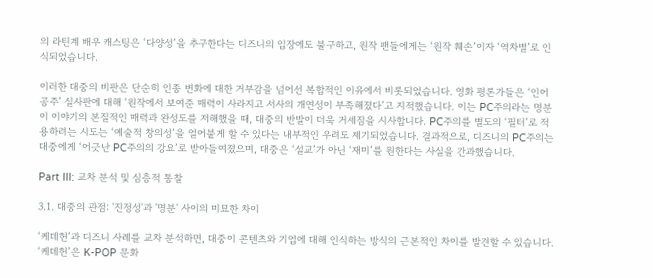의 라틴계 배우 캐스팅은 ‘다양성’을 추구한다는 디즈니의 입장에도 불구하고, 원작 팬들에게는 ‘원작 훼손’이자 ‘역차별’로 인식되었습니다.

이러한 대중의 비판은 단순히 인종 변화에 대한 거부감을 넘어선 복합적인 이유에서 비롯되었습니다. 영화 평론가들은 ‘인어공주’ 실사판에 대해 ‘원작에서 보여준 매력이 사라지고 서사의 개연성이 부족해졌다’고 지적했습니다. 이는 PC주의라는 명분이 이야기의 본질적인 매력과 완성도를 저해했을 때, 대중의 반발이 더욱 거세짐을 시사합니다. PC주의를 별도의 ‘필터’로 적용하려는 시도는 ‘예술적 창의성’을 얼어붙게 할 수 있다는 내부적인 우려도 제기되었습니다. 결과적으로, 디즈니의 PC주의는 대중에게 ‘어긋난 PC주의의 강요’로 받아들여졌으며, 대중은 ‘설교’가 아닌 ‘재미’를 원한다는 사실을 간과했습니다.

Part III: 교차 분석 및 심층적 통찰

3.1. 대중의 관점: '진정성'과 '명분' 사이의 미묘한 차이

‘케데헌’과 디즈니 사례를 교차 분석하면, 대중이 콘텐츠와 기업에 대해 인식하는 방식의 근본적인 차이를 발견할 수 있습니다. ‘케데헌’은 K-POP 문화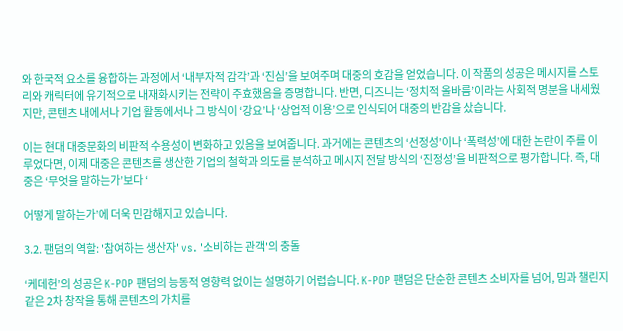와 한국적 요소를 융합하는 과정에서 ‘내부자적 감각’과 ‘진심’을 보여주며 대중의 호감을 얻었습니다. 이 작품의 성공은 메시지를 스토리와 캐릭터에 유기적으로 내재화시키는 전략이 주효했음을 증명합니다. 반면, 디즈니는 ‘정치적 올바름’이라는 사회적 명분을 내세웠지만, 콘텐츠 내에서나 기업 활동에서나 그 방식이 ‘강요’나 ‘상업적 이용’으로 인식되어 대중의 반감을 샀습니다.

이는 현대 대중문화의 비판적 수용성이 변화하고 있음을 보여줍니다. 과거에는 콘텐츠의 ‘선정성’이나 ‘폭력성’에 대한 논란이 주를 이루었다면, 이제 대중은 콘텐츠를 생산한 기업의 철학과 의도를 분석하고 메시지 전달 방식의 ‘진정성’을 비판적으로 평가합니다. 즉, 대중은 ‘무엇을 말하는가’보다 ‘

어떻게 말하는가’에 더욱 민감해지고 있습니다.

3.2. 팬덤의 역할: '참여하는 생산자' vs. '소비하는 관객'의 충돌

‘케데헌’의 성공은 K-POP 팬덤의 능동적 영향력 없이는 설명하기 어렵습니다. K-POP 팬덤은 단순한 콘텐츠 소비자를 넘어, 밈과 챌린지 같은 2차 창작을 통해 콘텐츠의 가치를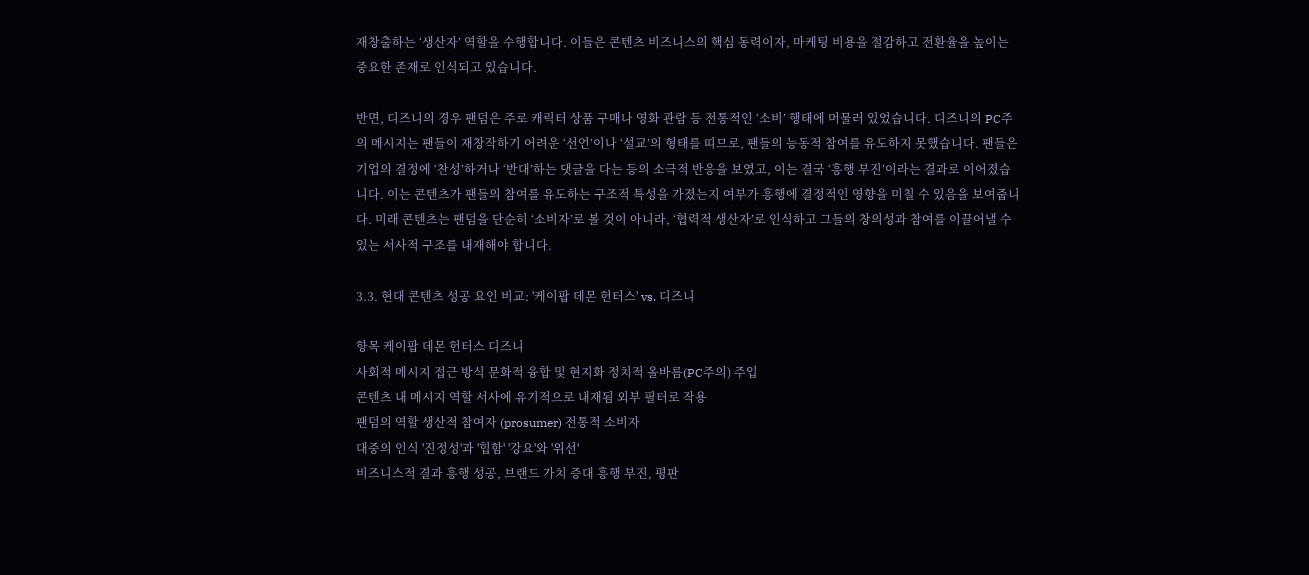재창출하는 ‘생산자’ 역할을 수행합니다. 이들은 콘텐츠 비즈니스의 핵심 동력이자, 마케팅 비용을 절감하고 전환율을 높이는 중요한 존재로 인식되고 있습니다.

반면, 디즈니의 경우 팬덤은 주로 캐릭터 상품 구매나 영화 관람 등 전통적인 ‘소비’ 행태에 머물러 있었습니다. 디즈니의 PC주의 메시지는 팬들이 재창작하기 어려운 ‘선언’이나 ‘설교’의 형태를 띠므로, 팬들의 능동적 참여를 유도하지 못했습니다. 팬들은 기업의 결정에 ‘찬성’하거나 ‘반대’하는 댓글을 다는 등의 소극적 반응을 보였고, 이는 결국 ‘흥행 부진’이라는 결과로 이어졌습니다. 이는 콘텐츠가 팬들의 참여를 유도하는 구조적 특성을 가졌는지 여부가 흥행에 결정적인 영향을 미칠 수 있음을 보여줍니다. 미래 콘텐츠는 팬덤을 단순히 ‘소비자’로 볼 것이 아니라, ‘협력적 생산자’로 인식하고 그들의 창의성과 참여를 이끌어낼 수 있는 서사적 구조를 내재해야 합니다.

3.3. 현대 콘텐츠 성공 요인 비교: '케이팝 데몬 헌터스' vs. 디즈니

항목 케이팝 데몬 헌터스 디즈니
사회적 메시지 접근 방식 문화적 융합 및 현지화 정치적 올바름(PC주의) 주입
콘텐츠 내 메시지 역할 서사에 유기적으로 내재됨 외부 필터로 작용
팬덤의 역할 생산적 참여자 (prosumer) 전통적 소비자
대중의 인식 '진정성'과 '힙함' '강요'와 '위선'
비즈니스적 결과 흥행 성공, 브랜드 가치 증대 흥행 부진, 평판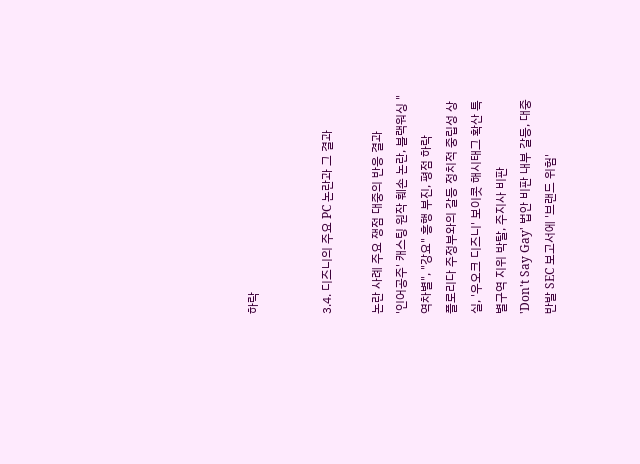하락


3.4. 디즈니의 주요 PC 논란과 그 결과

논란 사례 주요 쟁점 대중의 반응 결과
'인어공주' 캐스팅 원작 훼손 논란, 블랙워싱 "역차별", "강요" 흥행 부진, 평점 하락
플로리다 주정부와의 갈등 정치적 중립성 상실, '우오크 디즈니' 보이콧 해시태그 확산 특별구역 지위 박탈, 주지사 비판
'Don't Say Gay' 법안 비판 내부 갈등, 대중 반발 SEC 보고서에 '브랜드 위험'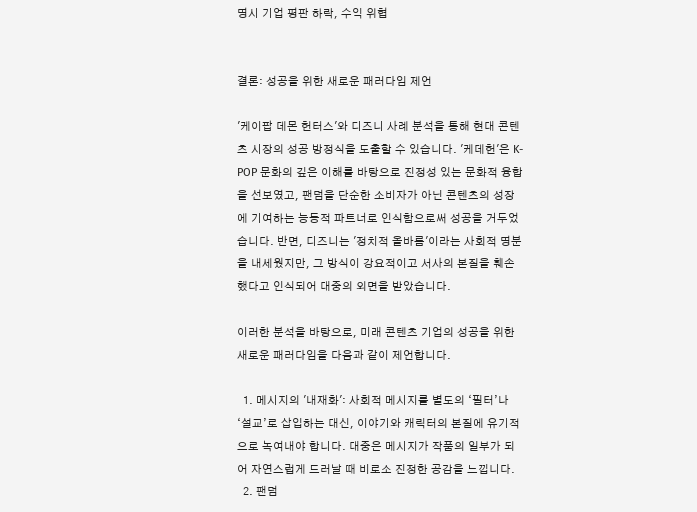명시 기업 평판 하락, 수익 위협


결론: 성공을 위한 새로운 패러다임 제언

'케이팝 데몬 헌터스'와 디즈니 사례 분석을 통해 현대 콘텐츠 시장의 성공 방정식을 도출할 수 있습니다. '케데헌'은 K-POP 문화의 깊은 이해를 바탕으로 진정성 있는 문화적 융합을 선보였고, 팬덤을 단순한 소비자가 아닌 콘텐츠의 성장에 기여하는 능동적 파트너로 인식함으로써 성공을 거두었습니다. 반면, 디즈니는 '정치적 올바름'이라는 사회적 명분을 내세웠지만, 그 방식이 강요적이고 서사의 본질을 훼손했다고 인식되어 대중의 외면을 받았습니다.

이러한 분석을 바탕으로, 미래 콘텐츠 기업의 성공을 위한 새로운 패러다임을 다음과 같이 제언합니다.

  1. 메시지의 '내재화': 사회적 메시지를 별도의 ‘필터’나 ‘설교’로 삽입하는 대신, 이야기와 캐릭터의 본질에 유기적으로 녹여내야 합니다. 대중은 메시지가 작품의 일부가 되어 자연스럽게 드러날 때 비로소 진정한 공감을 느낍니다.
  2. 팬덤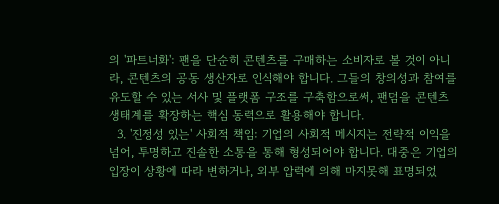의 '파트너화': 팬을 단순히 콘텐츠를 구매하는 소비자로 볼 것이 아니라, 콘텐츠의 공동 생산자로 인식해야 합니다. 그들의 창의성과 참여를 유도할 수 있는 서사 및 플랫폼 구조를 구축함으로써, 팬덤을 콘텐츠 생태계를 확장하는 핵심 동력으로 활용해야 합니다.
  3. '진정성 있는' 사회적 책임: 기업의 사회적 메시지는 전략적 이익을 넘어, 투명하고 진솔한 소통을 통해 형성되어야 합니다. 대중은 기업의 입장이 상황에 따라 변하거나, 외부 압력에 의해 마지못해 표명되었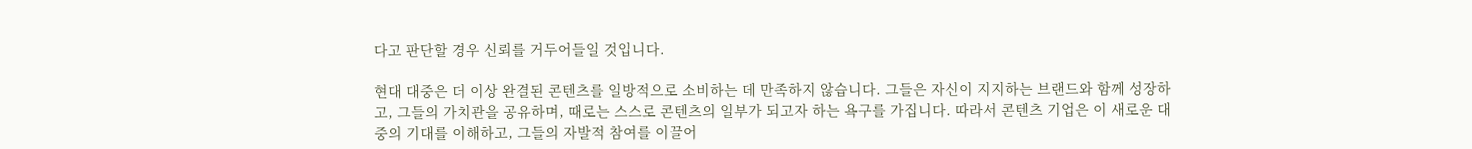다고 판단할 경우 신뢰를 거두어들일 것입니다.

현대 대중은 더 이상 완결된 콘텐츠를 일방적으로 소비하는 데 만족하지 않습니다. 그들은 자신이 지지하는 브랜드와 함께 성장하고, 그들의 가치관을 공유하며, 때로는 스스로 콘텐츠의 일부가 되고자 하는 욕구를 가집니다. 따라서 콘텐츠 기업은 이 새로운 대중의 기대를 이해하고, 그들의 자발적 참여를 이끌어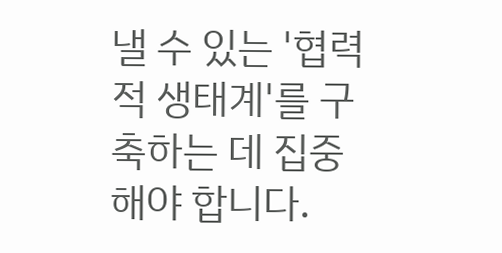낼 수 있는 '협력적 생태계'를 구축하는 데 집중해야 합니다.